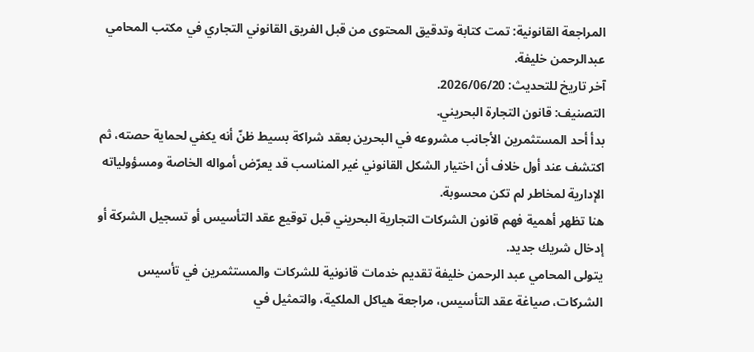المراجعة القانونية: تمت كتابة وتدقيق المحتوى من قبل الفريق القانوني التجاري في مكتب المحامي عبدالرحمن خليفة.
آخر تاريخ للتحديث: 2026/06/20.
التصنيف: قانون التجارة البحريني.
بدأ أحد المستثمرين الأجانب مشروعه في البحرين بعقد شراكة بسيط ظنّ أنه يكفي لحماية حصته، ثم اكتشف عند أول خلاف أن اختيار الشكل القانوني غير المناسب قد يعرّض أمواله الخاصة ومسؤولياته الإدارية لمخاطر لم تكن محسوبة.
هنا تظهر أهمية فهم قانون الشركات التجارية البحريني قبل توقيع عقد التأسيس أو تسجيل الشركة أو إدخال شريك جديد.
يتولى المحامي عبد الرحمن خليفة تقديم خدمات قانونية للشركات والمستثمرين في تأسيس الشركات، صياغة عقد التأسيس، مراجعة هياكل الملكية، والتمثيل في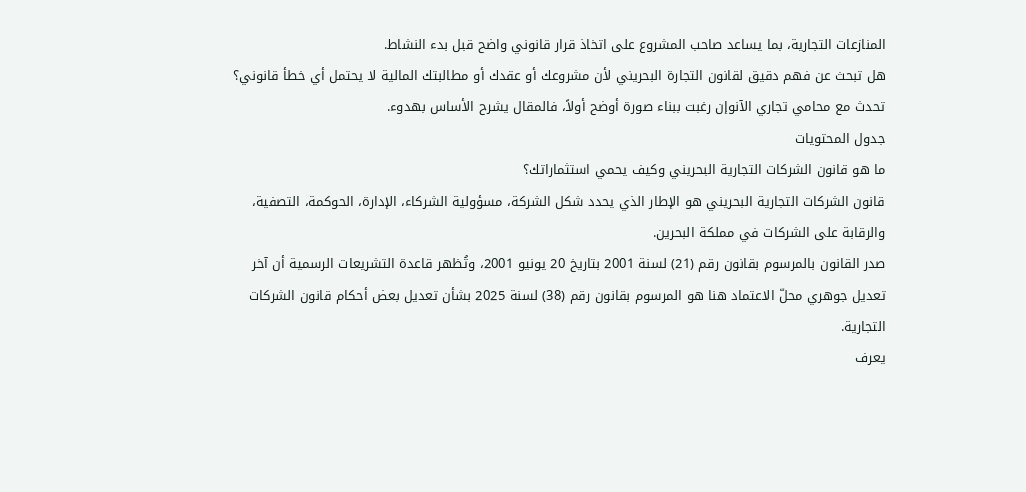المنازعات التجارية، بما يساعد صاحب المشروع على اتخاذ قرار قانوني واضح قبل بدء النشاط.
هل تبحث عن فهم دقيق لقانون التجارة البحريني لأن مشروعك أو عقدك أو مطالبتك المالية لا يحتمل أي خطأ قانوني؟
تحدث مع محامي تجاري الآنوإن رغبت ببناء صورة أوضح أولاً، فالمقال يشرح الأساس بهدوء.
جدول المحتويات
ما هو قانون الشركات التجارية البحريني وكيف يحمي استثماراتك؟
قانون الشركات التجارية البحريني هو الإطار الذي يحدد شكل الشركة، مسؤولية الشركاء، الإدارة، الحوكمة، التصفية، والرقابة على الشركات في مملكة البحرين.
صدر القانون بالمرسوم بقانون رقم (21) لسنة 2001 بتاريخ 20 يونيو 2001، وتُظهر قاعدة التشريعات الرسمية أن آخر تعديل جوهري محلّ الاعتماد هنا هو المرسوم بقانون رقم (38) لسنة 2025 بشأن تعديل بعض أحكام قانون الشركات التجارية.
يعرف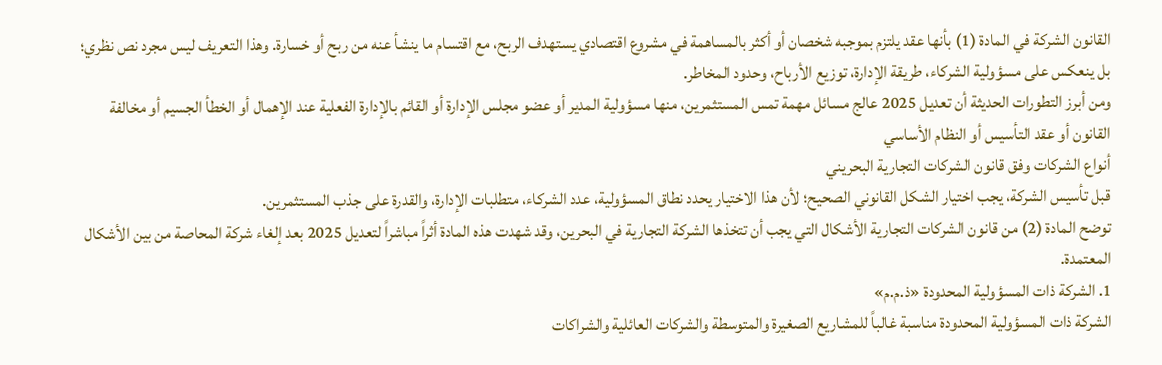القانون الشركة في المادة (1) بأنها عقد يلتزم بموجبه شخصان أو أكثر بالمساهمة في مشروع اقتصادي يستهدف الربح، مع اقتسام ما ينشأ عنه من ربح أو خسارة. وهذا التعريف ليس مجرد نص نظري؛ بل ينعكس على مسؤولية الشركاء، طريقة الإدارة، توزيع الأرباح، وحدود المخاطر.
ومن أبرز التطورات الحديثة أن تعديل 2025 عالج مسائل مهمة تمس المستثمرين، منها مسؤولية المدير أو عضو مجلس الإدارة أو القائم بالإدارة الفعلية عند الإهمال أو الخطأ الجسيم أو مخالفة القانون أو عقد التأسيس أو النظام الأساسي
أنواع الشركات وفق قانون الشركات التجارية البحريني
قبل تأسيس الشركة، يجب اختيار الشكل القانوني الصحيح؛ لأن هذا الاختيار يحدد نطاق المسؤولية، عدد الشركاء، متطلبات الإدارة، والقدرة على جذب المستثمرين.
توضح المادة (2) من قانون الشركات التجارية الأشكال التي يجب أن تتخذها الشركة التجارية في البحرين، وقد شهدت هذه المادة أثراً مباشراً لتعديل 2025 بعد إلغاء شركة المحاصة من بين الأشكال المعتمدة.
1. الشركة ذات المسؤولية المحدودة «ذ.م.م»
الشركة ذات المسؤولية المحدودة مناسبة غالباً للمشاريع الصغيرة والمتوسطة والشركات العائلية والشراكات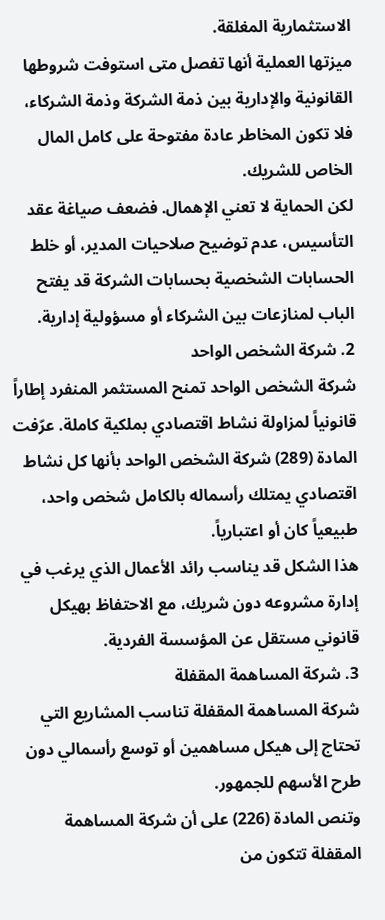الاستثمارية المغلقة.
ميزتها العملية أنها تفصل متى استوفت شروطها القانونية والإدارية بين ذمة الشركة وذمة الشركاء، فلا تكون المخاطر عادة مفتوحة على كامل المال الخاص للشريك.
لكن الحماية لا تعني الإهمال. فضعف صياغة عقد التأسيس، عدم توضيح صلاحيات المدير، أو خلط الحسابات الشخصية بحسابات الشركة قد يفتح الباب لمنازعات بين الشركاء أو مسؤولية إدارية.
2. شركة الشخص الواحد
شركة الشخص الواحد تمنح المستثمر المنفرد إطاراً قانونياً لمزاولة نشاط اقتصادي بملكية كاملة. عرّفت المادة (289) شركة الشخص الواحد بأنها كل نشاط اقتصادي يمتلك رأسماله بالكامل شخص واحد، طبيعياً كان أو اعتبارياً.
هذا الشكل قد يناسب رائد الأعمال الذي يرغب في إدارة مشروعه دون شريك، مع الاحتفاظ بهيكل قانوني مستقل عن المؤسسة الفردية.
3. شركة المساهمة المقفلة
شركة المساهمة المقفلة تناسب المشاريع التي تحتاج إلى هيكل مساهمين أو توسع رأسمالي دون طرح الأسهم للجمهور.
وتنص المادة (226) على أن شركة المساهمة المقفلة تتكون من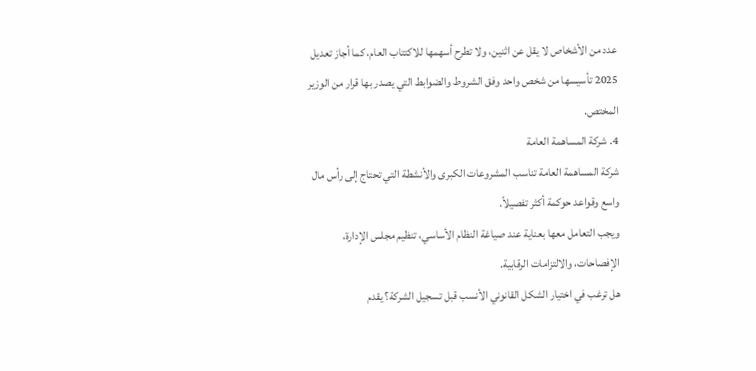عدد من الأشخاص لا يقل عن اثنين، ولا تطرح أسهمها للاكتتاب العام، كما أجاز تعديل 2025 تأسيسها من شخص واحد وفق الشروط والضوابط التي يصدر بها قرار من الوزير المختص.
4. شركة المساهمة العامة
شركة المساهمة العامة تناسب المشروعات الكبرى والأنشطة التي تحتاج إلى رأس مال واسع وقواعد حوكمة أكثر تفصيلاً.
ويجب التعامل معها بعناية عند صياغة النظام الأساسي، تنظيم مجلس الإدارة، الإفصاحات، والالتزامات الرقابية.
هل ترغب في اختيار الشكل القانوني الأنسب قبل تسجيل الشركة؟ يقدم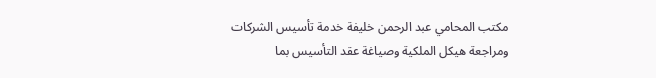مكتب المحامي عبد الرحمن خليفة خدمة تأسيس الشركات ومراجعة هيكل الملكية وصياغة عقد التأسيس بما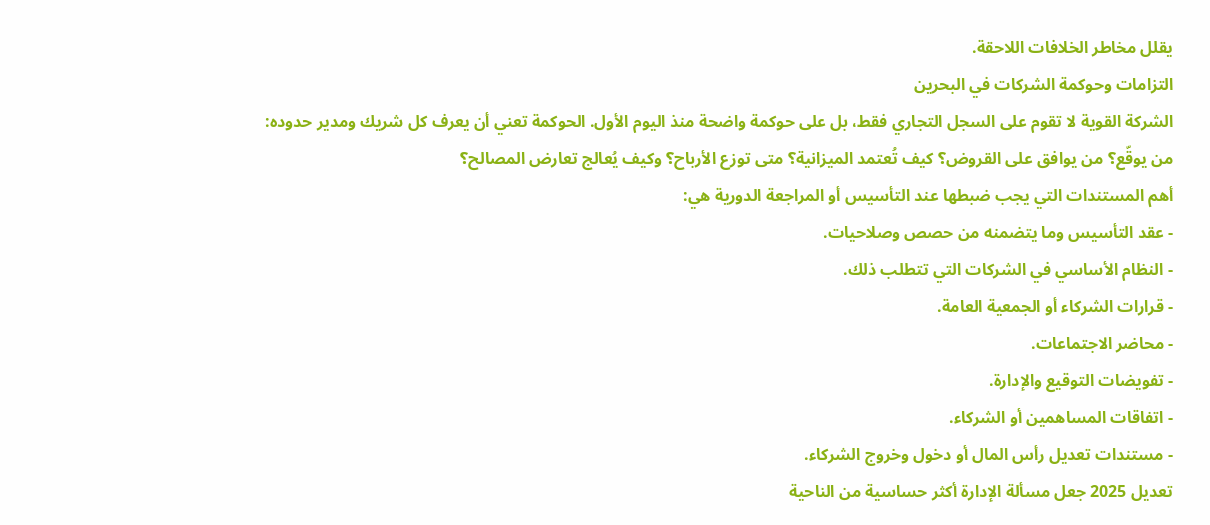يقلل مخاطر الخلافات اللاحقة.
التزامات وحوكمة الشركات في البحرين
الشركة القوية لا تقوم على السجل التجاري فقط، بل على حوكمة واضحة منذ اليوم الأول. الحوكمة تعني أن يعرف كل شريك ومدير حدوده: من يوقّع؟ من يوافق على القروض؟ كيف تُعتمد الميزانية؟ متى توزع الأرباح؟ وكيف يُعالج تعارض المصالح؟
أهم المستندات التي يجب ضبطها عند التأسيس أو المراجعة الدورية هي:
- عقد التأسيس وما يتضمنه من حصص وصلاحيات.
- النظام الأساسي في الشركات التي تتطلب ذلك.
- قرارات الشركاء أو الجمعية العامة.
- محاضر الاجتماعات.
- تفويضات التوقيع والإدارة.
- اتفاقات المساهمين أو الشركاء.
- مستندات تعديل رأس المال أو دخول وخروج الشركاء.
تعديل 2025 جعل مسألة الإدارة أكثر حساسية من الناحية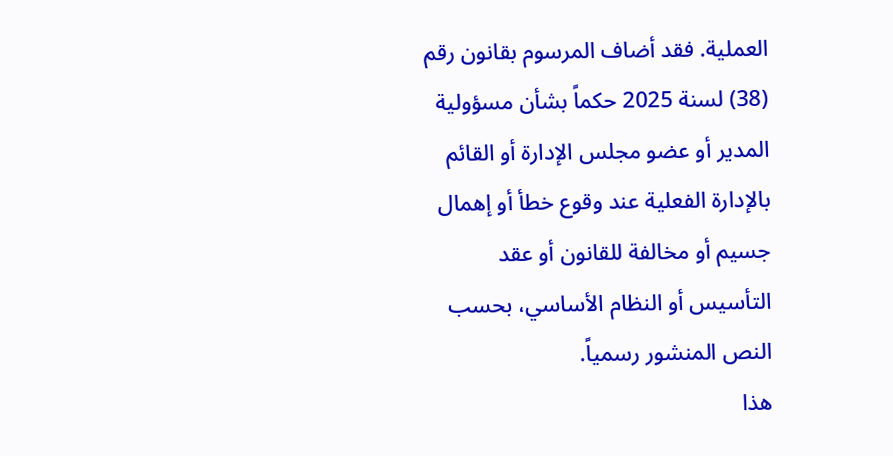العملية. فقد أضاف المرسوم بقانون رقم (38) لسنة 2025 حكماً بشأن مسؤولية المدير أو عضو مجلس الإدارة أو القائم بالإدارة الفعلية عند وقوع خطأ أو إهمال جسيم أو مخالفة للقانون أو عقد التأسيس أو النظام الأساسي، بحسب النص المنشور رسمياً.
هذا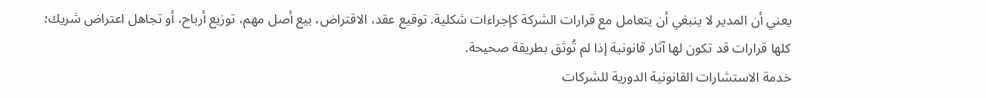يعني أن المدير لا ينبغي أن يتعامل مع قرارات الشركة كإجراءات شكلية. توقيع عقد، الاقتراض، بيع أصل مهم، توزيع أرباح، أو تجاهل اعتراض شريك؛ كلها قرارات قد تكون لها آثار قانونية إذا لم تُوثق بطريقة صحيحة.
خدمة الاستشارات القانونية الدورية للشركات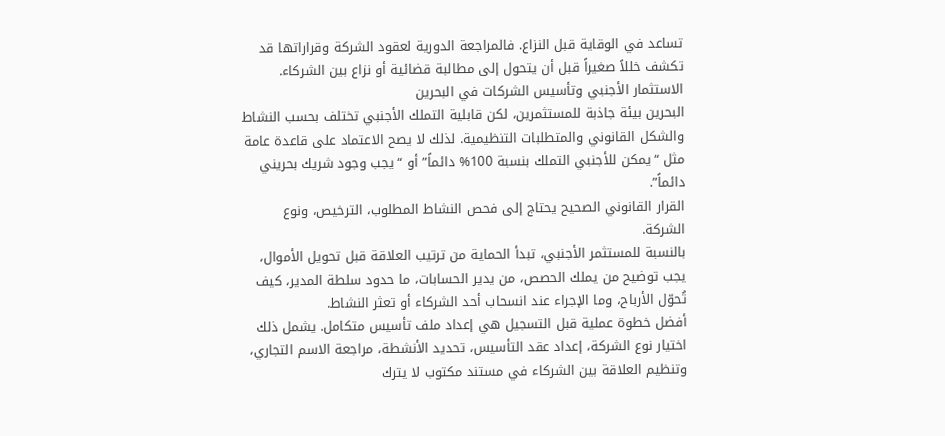تساعد في الوقاية قبل النزاع. فالمراجعة الدورية لعقود الشركة وقراراتها قد تكشف خللاً صغيراً قبل أن يتحول إلى مطالبة قضائية أو نزاع بين الشركاء.
الاستثمار الأجنبي وتأسيس الشركات في البحرين
البحرين بيئة جاذبة للمستثمرين، لكن قابلية التملك الأجنبي تختلف بحسب النشاط والشكل القانوني والمتطلبات التنظيمية. لذلك لا يصح الاعتماد على قاعدة عامة مثل “يمكن للأجنبي التملك بنسبة 100% دائماً” أو “يجب وجود شريك بحريني دائماً”.
القرار القانوني الصحيح يحتاج إلى فحص النشاط المطلوب، الترخيص، ونوع الشركة.
بالنسبة للمستثمر الأجنبي، تبدأ الحماية من ترتيب العلاقة قبل تحويل الأموال، يجب توضيح من يملك الحصص، من يدير الحسابات، ما حدود سلطة المدير، كيف تُحوّل الأرباح، وما الإجراء عند انسحاب أحد الشركاء أو تعثر النشاط.
أفضل خطوة عملية قبل التسجيل هي إعداد ملف تأسيس متكامل. يشمل ذلك اختيار نوع الشركة، إعداد عقد التأسيس، تحديد الأنشطة، مراجعة الاسم التجاري، وتنظيم العلاقة بين الشركاء في مستند مكتوب لا يترك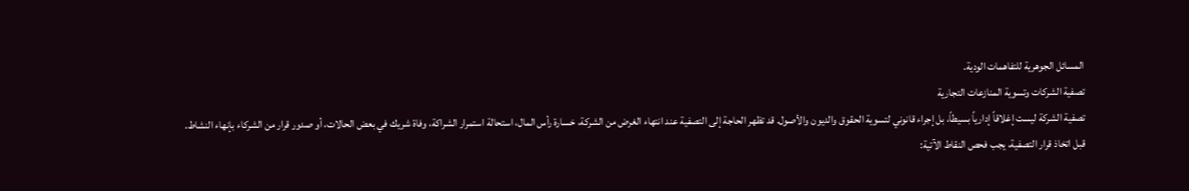المسائل الجوهرية للتفاهمات الودية.
تصفية الشركات وتسوية المنازعات التجارية
تصفية الشركة ليست إغلاقاً إدارياً بسيطاً، بل إجراء قانوني لتسوية الحقوق والديون والأصول. قد تظهر الحاجة إلى التصفية عند انتهاء الغرض من الشركة، خسارة رأس المال، استحالة استمرار الشراكة، وفاة شريك في بعض الحالات، أو صدور قرار من الشركاء بإنهاء النشاط.
قبل اتخاذ قرار التصفية، يجب فحص النقاط الآتية: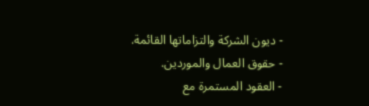- ديون الشركة والتزاماتها القائمة.
- حقوق العمال والموردين.
- العقود المستمرة مع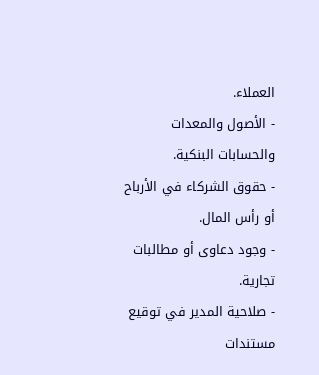العملاء.
- الأصول والمعدات والحسابات البنكية.
- حقوق الشركاء في الأرباح أو رأس المال.
- وجود دعاوى أو مطالبات تجارية.
- صلاحية المدير في توقيع مستندات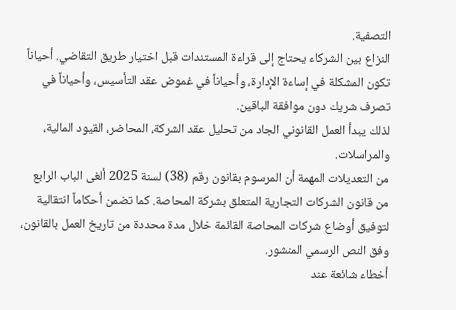التصفية.
النزاع بين الشركاء يحتاج إلى قراءة المستندات قبل اختيار طريق التقاضي. أحياناً تكون المشكلة في إساءة الإدارة، وأحياناً في غموض عقد التأسيس، وأحياناً في تصرف شريك دون موافقة الباقين.
لذلك يبدأ العمل القانوني الجاد من تحليل عقد الشركة، المحاضر، القيود المالية، والمراسلات.
من التعديلات المهمة أن المرسوم بقانون رقم (38) لسنة 2025 ألغى الباب الرابع من قانون الشركات التجارية المتعلق بشركة المحاصة. كما تضمن أحكاماً انتقالية لتوفيق أوضاع شركات المحاصة القائمة خلال مدة محددة من تاريخ العمل بالقانون، وفق النص الرسمي المنشور.
أخطاء شائعة عند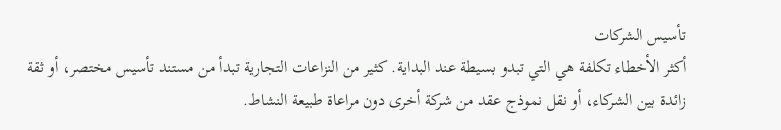تأسيس الشركات
أكثر الأخطاء تكلفة هي التي تبدو بسيطة عند البداية. كثير من النزاعات التجارية تبدأ من مستند تأسيس مختصر، أو ثقة زائدة بين الشركاء، أو نقل نموذج عقد من شركة أخرى دون مراعاة طبيعة النشاط.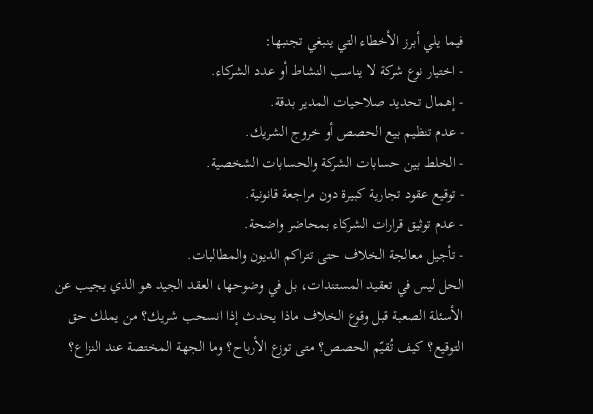فيما يلي أبرز الأخطاء التي ينبغي تجنبها:
- اختيار نوع شركة لا يناسب النشاط أو عدد الشركاء.
- إهمال تحديد صلاحيات المدير بدقة.
- عدم تنظيم بيع الحصص أو خروج الشريك.
- الخلط بين حسابات الشركة والحسابات الشخصية.
- توقيع عقود تجارية كبيرة دون مراجعة قانونية.
- عدم توثيق قرارات الشركاء بمحاضر واضحة.
- تأجيل معالجة الخلاف حتى تتراكم الديون والمطالبات.
الحل ليس في تعقيد المستندات، بل في وضوحها، العقد الجيد هو الذي يجيب عن الأسئلة الصعبة قبل وقوع الخلاف ماذا يحدث إذا انسحب شريك؟ من يملك حق التوقيع؟ كيف تُقيّم الحصص؟ متى توزع الأرباح؟ وما الجهة المختصة عند النزاع؟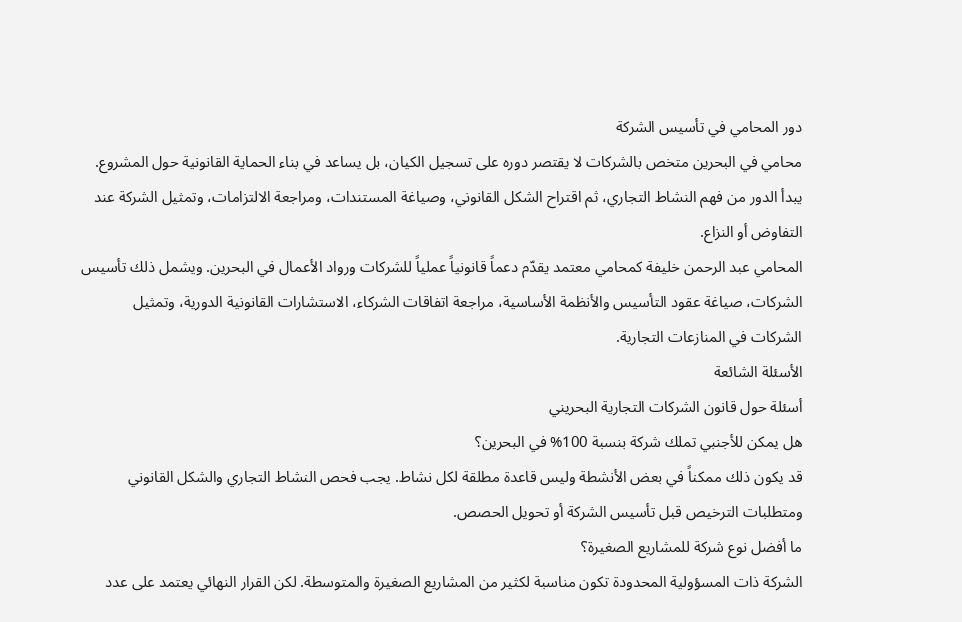دور المحامي في تأسيس الشركة
محامي في البحرين متخص بالشركات لا يقتصر دوره على تسجيل الكيان، بل يساعد في بناء الحماية القانونية حول المشروع. يبدأ الدور من فهم النشاط التجاري، ثم اقتراح الشكل القانوني، وصياغة المستندات، ومراجعة الالتزامات، وتمثيل الشركة عند التفاوض أو النزاع.
المحامي عبد الرحمن خليفة كمحامي معتمد يقدّم دعماً قانونياً عملياً للشركات ورواد الأعمال في البحرين. ويشمل ذلك تأسيس الشركات، صياغة عقود التأسيس والأنظمة الأساسية، مراجعة اتفاقات الشركاء، الاستشارات القانونية الدورية، وتمثيل الشركات في المنازعات التجارية.
الأسئلة الشائعة
أسئلة حول قانون الشركات التجارية البحريني
هل يمكن للأجنبي تملك شركة بنسبة 100% في البحرين؟
قد يكون ذلك ممكناً في بعض الأنشطة وليس قاعدة مطلقة لكل نشاط. يجب فحص النشاط التجاري والشكل القانوني ومتطلبات الترخيص قبل تأسيس الشركة أو تحويل الحصص.
ما أفضل نوع شركة للمشاريع الصغيرة؟
الشركة ذات المسؤولية المحدودة تكون مناسبة لكثير من المشاريع الصغيرة والمتوسطة. لكن القرار النهائي يعتمد على عدد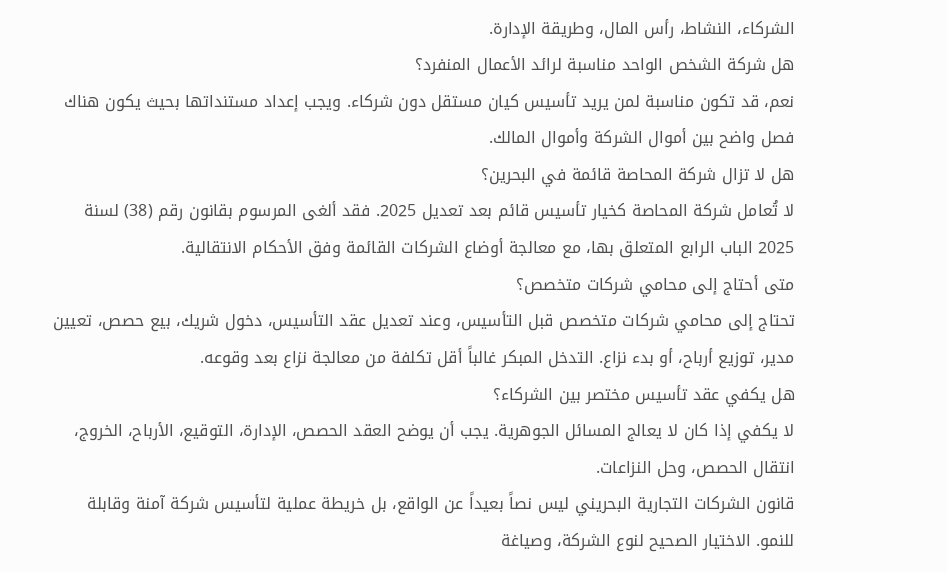الشركاء، النشاط، رأس المال، وطريقة الإدارة.
هل شركة الشخص الواحد مناسبة لرائد الأعمال المنفرد؟
نعم، قد تكون مناسبة لمن يريد تأسيس كيان مستقل دون شركاء. ويجب إعداد مستنداتها بحيث يكون هناك فصل واضح بين أموال الشركة وأموال المالك.
هل لا تزال شركة المحاصة قائمة في البحرين؟
لا تُعامل شركة المحاصة كخيار تأسيس قائم بعد تعديل 2025. فقد ألغى المرسوم بقانون رقم (38) لسنة 2025 الباب الرابع المتعلق بها، مع معالجة أوضاع الشركات القائمة وفق الأحكام الانتقالية.
متى أحتاج إلى محامي شركات متخصص؟
تحتاج إلى محامي شركات متخصص قبل التأسيس، وعند تعديل عقد التأسيس، دخول شريك، بيع حصص، تعيين مدير، توزيع أرباح، أو بدء نزاع. التدخل المبكر غالباً أقل تكلفة من معالجة نزاع بعد وقوعه.
هل يكفي عقد تأسيس مختصر بين الشركاء؟
لا يكفي إذا كان لا يعالج المسائل الجوهرية. يجب أن يوضح العقد الحصص، الإدارة، التوقيع، الأرباح، الخروج، انتقال الحصص، وحل النزاعات.
قانون الشركات التجارية البحريني ليس نصاً بعيداً عن الواقع، بل خريطة عملية لتأسيس شركة آمنة وقابلة للنمو. الاختيار الصحيح لنوع الشركة، وصياغة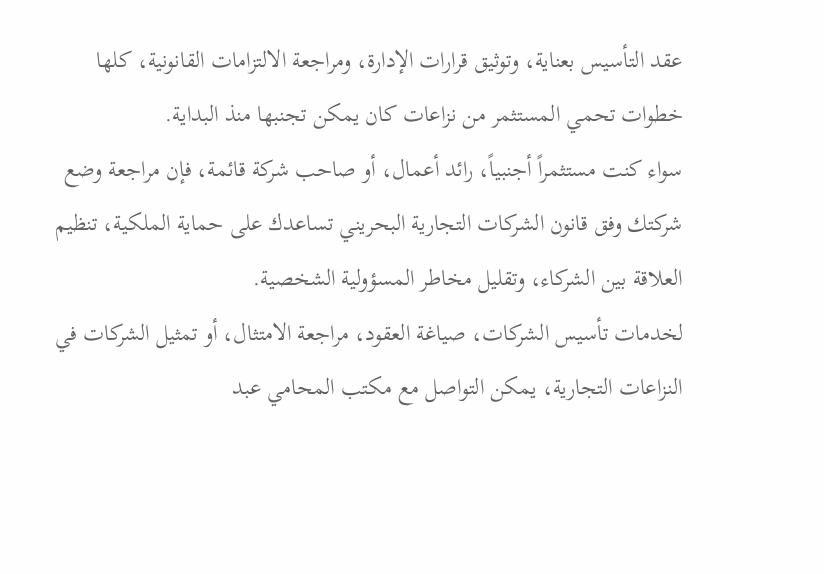عقد التأسيس بعناية، وتوثيق قرارات الإدارة، ومراجعة الالتزامات القانونية، كلها خطوات تحمي المستثمر من نزاعات كان يمكن تجنبها منذ البداية.
سواء كنت مستثمراً أجنبياً، رائد أعمال، أو صاحب شركة قائمة، فإن مراجعة وضع شركتك وفق قانون الشركات التجارية البحريني تساعدك على حماية الملكية، تنظيم العلاقة بين الشركاء، وتقليل مخاطر المسؤولية الشخصية.
لخدمات تأسيس الشركات، صياغة العقود، مراجعة الامتثال، أو تمثيل الشركات في النزاعات التجارية، يمكن التواصل مع مكتب المحامي عبد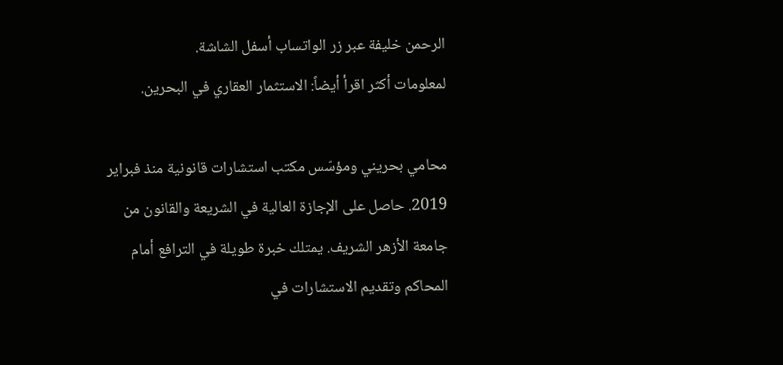الرحمن خليفة عبر زر الواتساب أسفل الشاشة.
لمعلومات أكثر اقرأ أيضاً: الاستثمار العقاري في البحرين.

محامي بحريني ومؤسّس مكتب استشارات قانونية منذ فبراير 2019. حاصل على الإجازة العالية في الشريعة والقانون من جامعة الأزهر الشريف. يمتلك خبرة طويلة في الترافع أمام المحاكم وتقديم الاستشارات في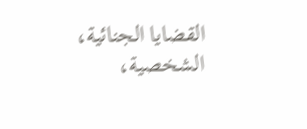القضايا الجنائية، الشخصية،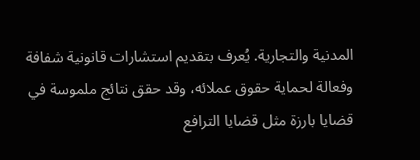المدنية والتجارية. يُعرف بتقديم استشارات قانونية شفافة وفعالة لحماية حقوق عملائه، وقد حقق نتائج ملموسة في قضايا بارزة مثل قضايا الترافع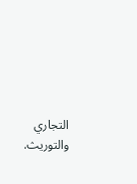التجاري والتوريث.